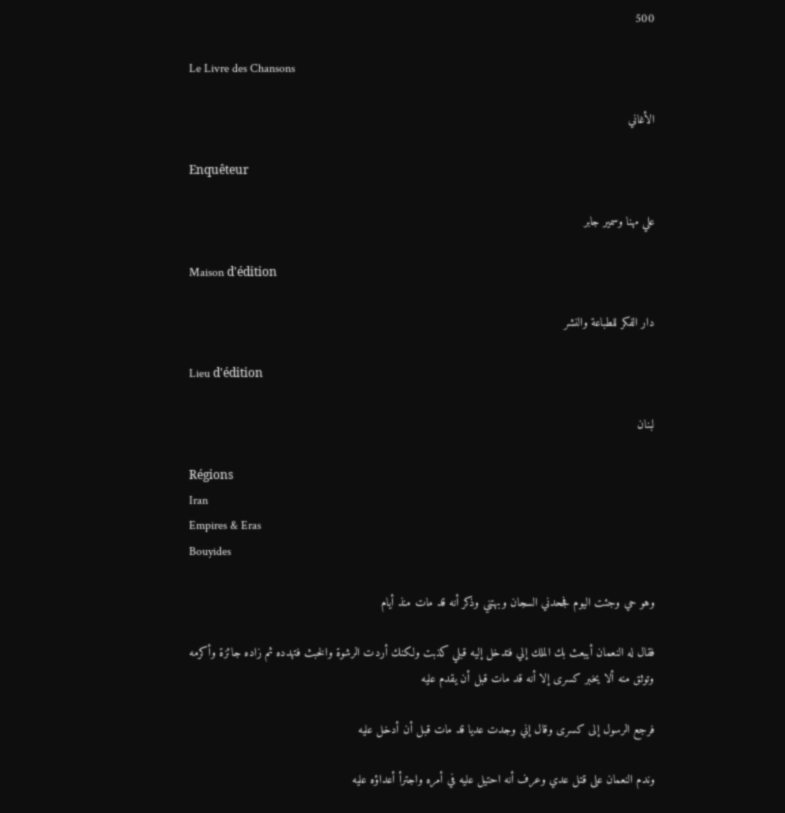500

Le Livre des Chansons

الأغاني

Enquêteur

علي مهنا وسمير جابر

Maison d'édition

دار الفكر للطباعة والنشر

Lieu d'édition

لبنان

Régions
Iran
Empires & Eras
Bouyides

وهو حي وجئت اليوم فجحدني السجان وبهتني وذكر أنه قد مات منذ أيام

فقال له النعمان أيبعث بك الملك إلي فتدخل إليه قبلي كذبت ولكنك أردت الرشوة والخبث فتهدده ثم زاده جائزة وأكرمه وتوثق منه ألا يخبر كسرى إلا أنه قد مات قبل أن يقدم عليه

فرجع الرسول إلى كسرى وقال إني وجدت عديا قد مات قبل أن أدخل عليه

وندم النعمان على قتل عدي وعرف أنه احتيل عليه في أمره واجترأ أعداؤه عليه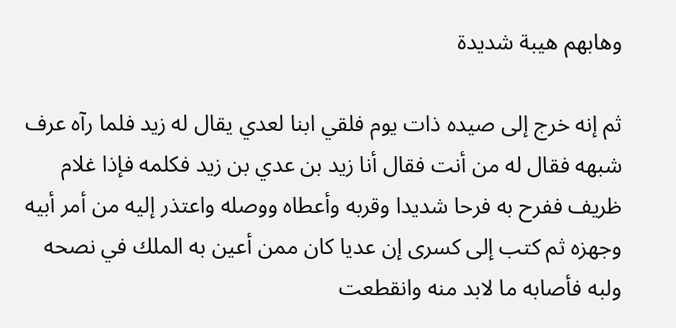وهابهم هيبة شديدة

ثم إنه خرج إلى صيده ذات يوم فلقي ابنا لعدي يقال له زيد فلما رآه عرف شبهه فقال له من أنت فقال أنا زيد بن عدي بن زيد فكلمه فإذا غلام ظريف ففرح به فرحا شديدا وقربه وأعطاه ووصله واعتذر إليه من أمر أبيه وجهزه ثم كتب إلى كسرى إن عديا كان ممن أعين به الملك في نصحه ولبه فأصابه ما لابد منه وانقطعت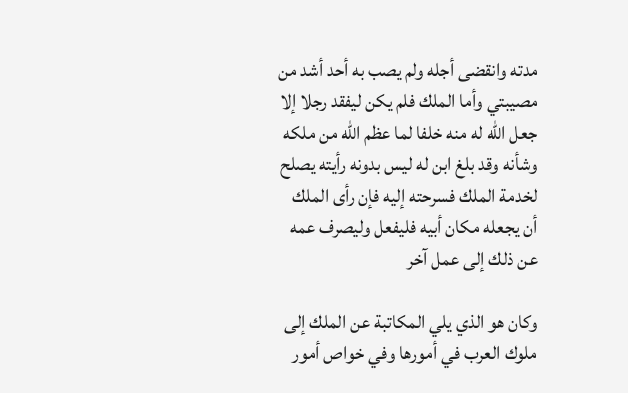مدته وانقضى أجله ولم يصب به أحد أشد من مصيبتي وأما الملك فلم يكن ليفقد رجلا إلا جعل الله له منه خلفا لما عظم الله من ملكه وشأنه وقد بلغ ابن له ليس بدونه رأيته يصلح لخدمة الملك فسرحته إليه فإن رأى الملك أن يجعله مكان أبيه فليفعل وليصرف عمه عن ذلك إلى عمل آخر

وكان هو الذي يلي المكاتبة عن الملك إلى ملوك العرب في أمورها وفي خواص أمور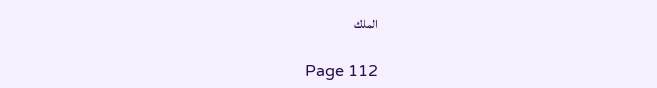الملك

Page 112